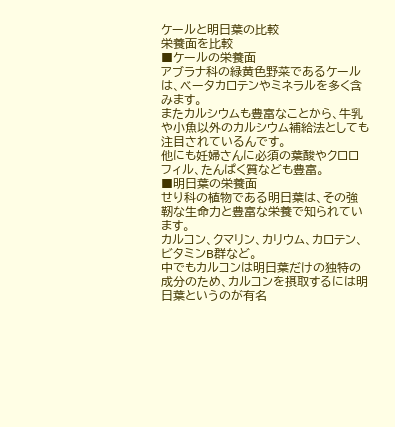ケールと明日葉の比較
栄養面を比較
■ケールの栄養面
アブラナ科の緑黄色野菜であるケールは、ベータカロテンやミネラルを多く含みます。
またカルシウムも豊富なことから、牛乳や小魚以外のカルシウム補給法としても注目されているんです。
他にも妊婦さんに必須の葉酸やクロロフィル、たんぱく質なども豊富。
■明日葉の栄養面
せり科の植物である明日葉は、その強靭な生命力と豊富な栄養で知られています。
カルコン、クマリン、カリウム、カロテン、ビタミンB群など。
中でもカルコンは明日葉だけの独特の成分のため、カルコンを摂取するには明日葉というのが有名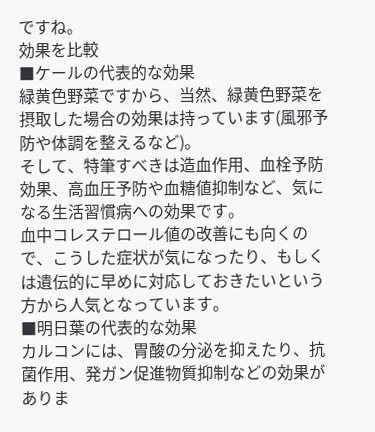ですね。
効果を比較
■ケールの代表的な効果
緑黄色野菜ですから、当然、緑黄色野菜を摂取した場合の効果は持っています(風邪予防や体調を整えるなど)。
そして、特筆すべきは造血作用、血栓予防効果、高血圧予防や血糖値抑制など、気になる生活習慣病への効果です。
血中コレステロール値の改善にも向くので、こうした症状が気になったり、もしくは遺伝的に早めに対応しておきたいという方から人気となっています。
■明日葉の代表的な効果
カルコンには、胃酸の分泌を抑えたり、抗菌作用、発ガン促進物質抑制などの効果がありま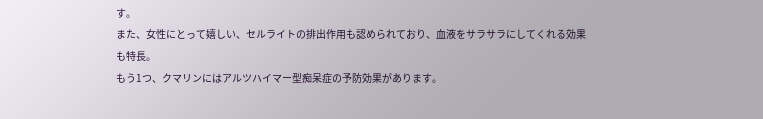す。
また、女性にとって嬉しい、セルライトの排出作用も認められており、血液をサラサラにしてくれる効果も特長。
もう1つ、クマリンにはアルツハイマー型痴呆症の予防効果があります。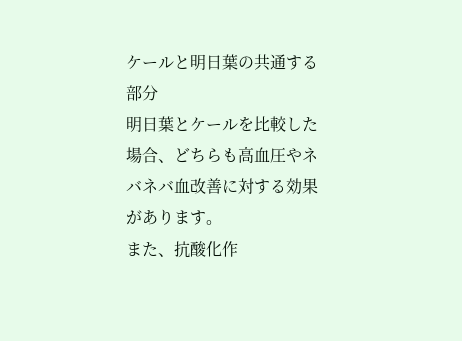ケールと明日葉の共通する部分
明日葉とケールを比較した場合、どちらも高血圧やネバネバ血改善に対する効果があります。
また、抗酸化作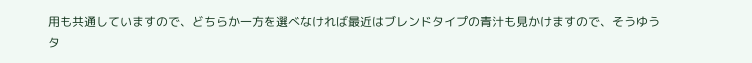用も共通していますので、どちらか一方を選べなければ最近はブレンドタイプの青汁も見かけますので、そうゆうタ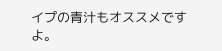イプの青汁もオススメですよ。